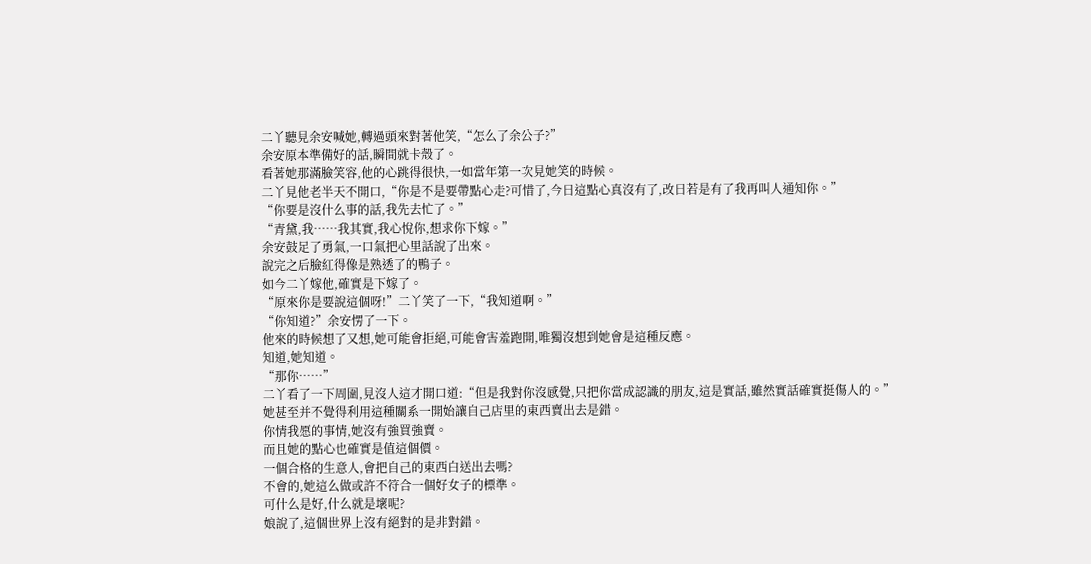二丫聽見余安喊她,轉過頭來對著他笑,“怎么了余公子?”
余安原本準備好的話,瞬間就卡殼了。
看著她那滿臉笑容,他的心跳得很快,一如當年第一次見她笑的時候。
二丫見他老半天不開口,“你是不是要帶點心走?可惜了,今日這點心真沒有了,改日若是有了我再叫人通知你。”
“你要是沒什么事的話,我先去忙了。”
“青黛,我……我其實,我心悅你,想求你下嫁。”
余安鼓足了勇氣,一口氣把心里話說了出來。
說完之后臉紅得像是熟透了的鴨子。
如今二丫嫁他,確實是下嫁了。
“原來你是要說這個呀!”二丫笑了一下,“我知道啊。”
“你知道?”余安愣了一下。
他來的時候想了又想,她可能會拒絕,可能會害羞跑開,唯獨沒想到她會是這種反應。
知道,她知道。
“那你……”
二丫看了一下周圍,見沒人這才開口道:“但是我對你沒感覺,只把你當成認識的朋友,這是實話,雖然實話確實挺傷人的。”
她甚至并不覺得利用這種關系一開始讓自己店里的東西賣出去是錯。
你情我愿的事情,她沒有強買強賣。
而且她的點心也確實是值這個價。
一個合格的生意人,會把自己的東西白送出去嗎?
不會的,她這么做或許不符合一個好女子的標準。
可什么是好,什么就是壞呢?
娘說了,這個世界上沒有絕對的是非對錯。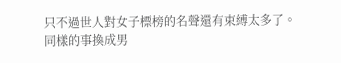只不過世人對女子標榜的名聲還有束縛太多了。
同樣的事換成男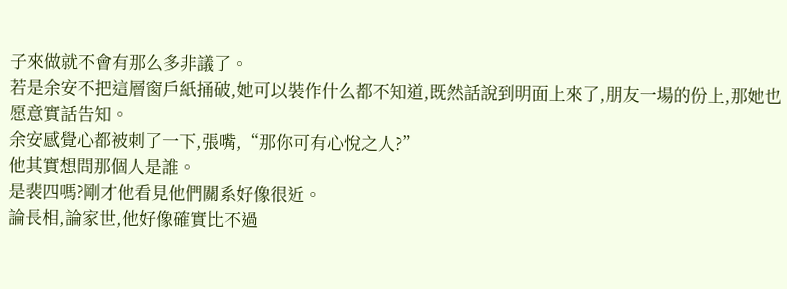子來做就不會有那么多非議了。
若是余安不把這層窗戶紙捅破,她可以裝作什么都不知道,既然話說到明面上來了,朋友一場的份上,那她也愿意實話告知。
余安感覺心都被刺了一下,張嘴,“那你可有心悅之人?”
他其實想問那個人是誰。
是裴四嗎?剛才他看見他們關系好像很近。
論長相,論家世,他好像確實比不過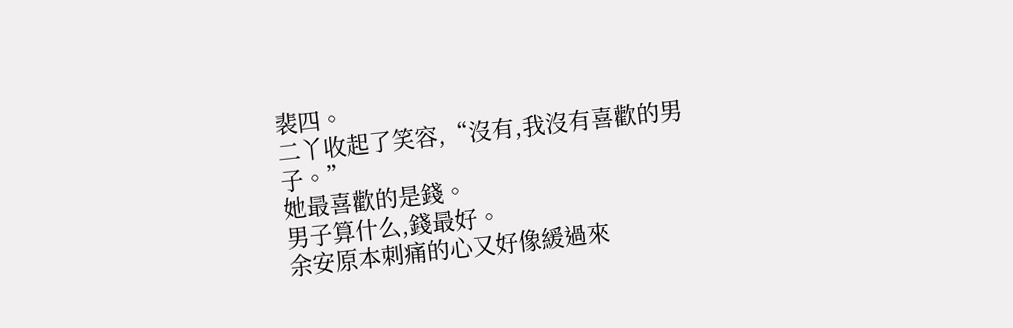裴四。
二丫收起了笑容,“沒有,我沒有喜歡的男子。”
她最喜歡的是錢。
男子算什么,錢最好。
余安原本刺痛的心又好像緩過來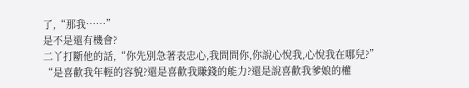了,“那我……”
是不是還有機會?
二丫打斷他的話,“你先別急著表忠心,我問問你,你說心悅我,心悅我在哪兒?”
“是喜歡我年輕的容貌?還是喜歡我賺錢的能力?還是說喜歡我爹娘的權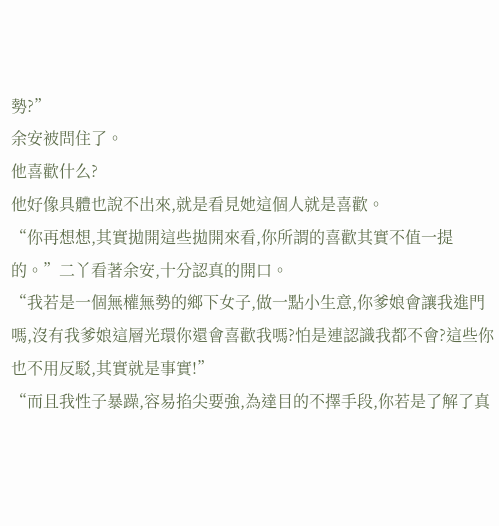勢?”
余安被問住了。
他喜歡什么?
他好像具體也說不出來,就是看見她這個人就是喜歡。
“你再想想,其實拋開這些拋開來看,你所謂的喜歡其實不值一提的。”二丫看著余安,十分認真的開口。
“我若是一個無權無勢的鄉下女子,做一點小生意,你爹娘會讓我進門嗎,沒有我爹娘這層光環你還會喜歡我嗎?怕是連認識我都不會?這些你也不用反駁,其實就是事實!”
“而且我性子暴躁,容易掐尖要強,為達目的不擇手段,你若是了解了真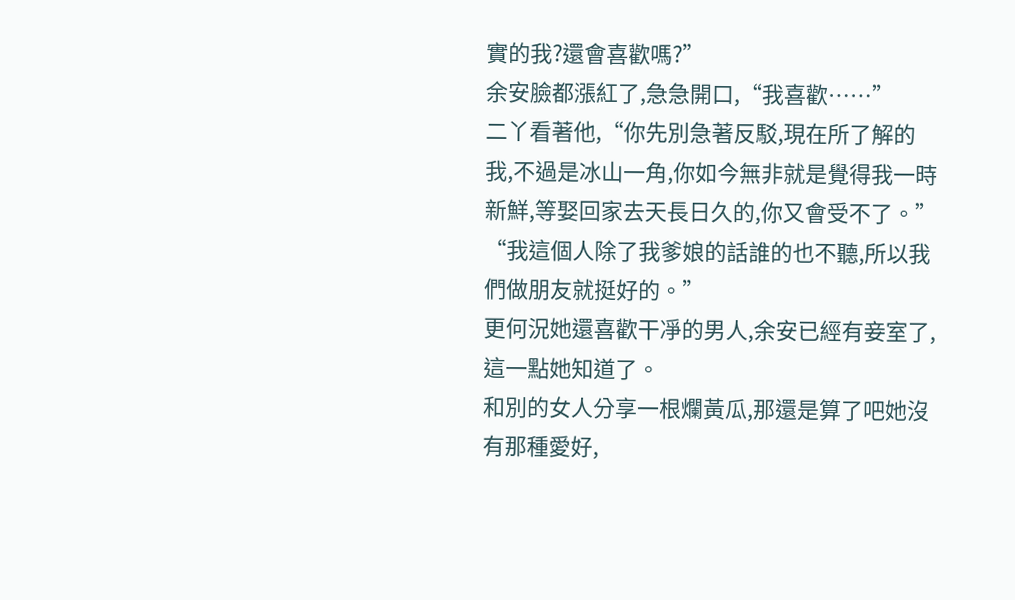實的我?還會喜歡嗎?”
余安臉都漲紅了,急急開口,“我喜歡……”
二丫看著他,“你先別急著反駁,現在所了解的我,不過是冰山一角,你如今無非就是覺得我一時新鮮,等娶回家去天長日久的,你又會受不了。”
“我這個人除了我爹娘的話誰的也不聽,所以我們做朋友就挺好的。”
更何況她還喜歡干凈的男人,余安已經有妾室了,這一點她知道了。
和別的女人分享一根爛黃瓜,那還是算了吧她沒有那種愛好,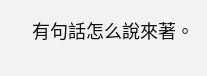有句話怎么說來著。